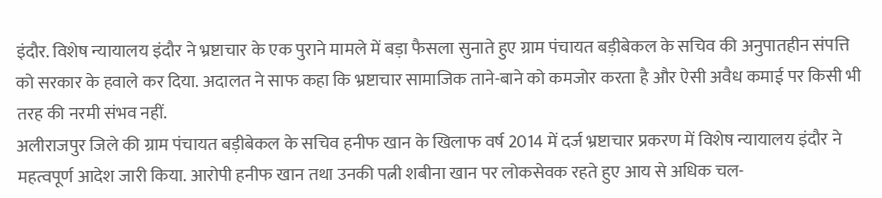इंदौर. विशेष न्यायालय इंदौर ने भ्रष्टाचार के एक पुराने मामले में बड़ा फैसला सुनाते हुए ग्राम पंचायत बड़ीबेकल के सचिव की अनुपातहीन संपत्ति को सरकार के हवाले कर दिया. अदालत ने साफ कहा कि भ्रष्टाचार सामाजिक ताने-बाने को कमजोर करता है और ऐसी अवैध कमाई पर किसी भी तरह की नरमी संभव नहीं.
अलीराजपुर जिले की ग्राम पंचायत बड़ीबेकल के सचिव हनीफ खान के खिलाफ वर्ष 2014 में दर्ज भ्रष्टाचार प्रकरण में विशेष न्यायालय इंदौर ने महत्वपूर्ण आदेश जारी किया. आरोपी हनीफ खान तथा उनकी पत्नी शबीना खान पर लोकसेवक रहते हुए आय से अधिक चल-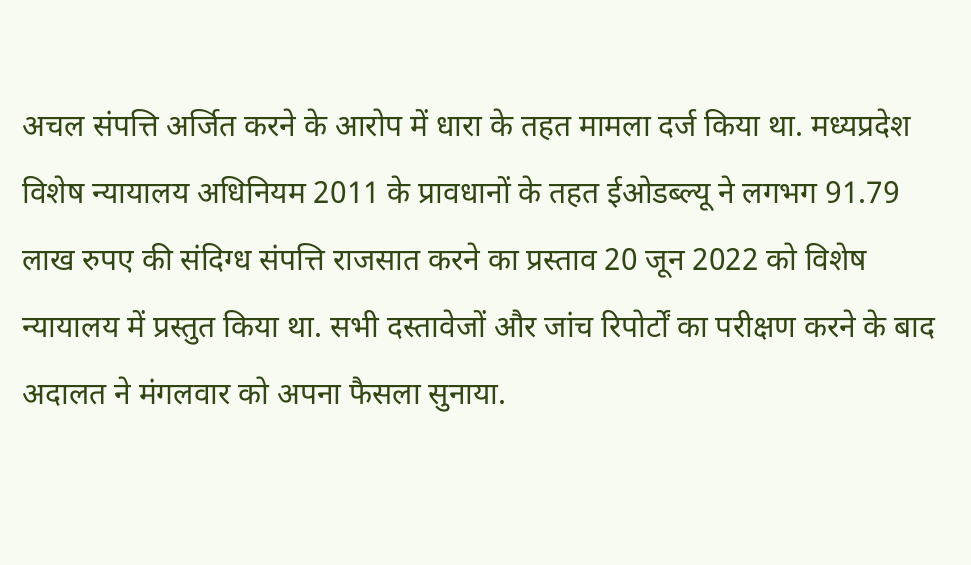अचल संपत्ति अर्जित करने के आरोप में धारा के तहत मामला दर्ज किया था. मध्यप्रदेश विशेष न्यायालय अधिनियम 2011 के प्रावधानों के तहत ईओडब्ल्यू ने लगभग 91.79 लाख रुपए की संदिग्ध संपत्ति राजसात करने का प्रस्ताव 20 जून 2022 को विशेष न्यायालय में प्रस्तुत किया था. सभी दस्तावेजों और जांच रिपोर्टों का परीक्षण करने के बाद अदालत ने मंगलवार को अपना फैसला सुनाया.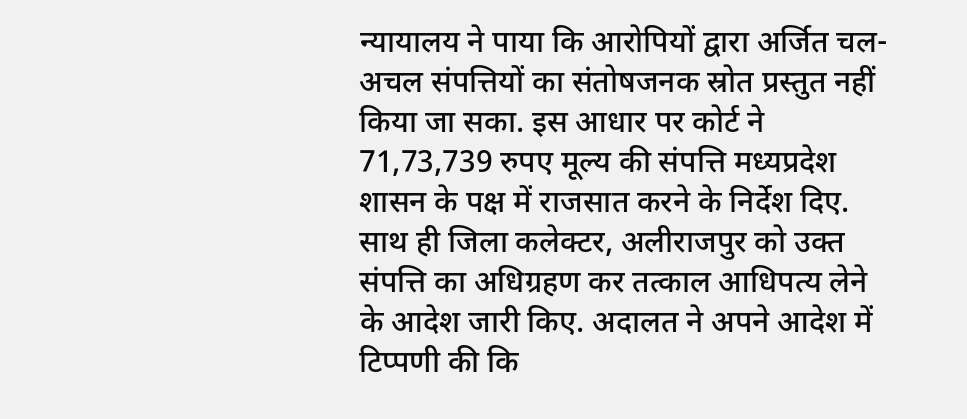न्यायालय ने पाया कि आरोपियों द्वारा अर्जित चल-अचल संपत्तियों का संतोषजनक स्रोत प्रस्तुत नहीं किया जा सका. इस आधार पर कोर्ट ने 71,73,739 रुपए मूल्य की संपत्ति मध्यप्रदेश शासन के पक्ष में राजसात करने के निर्देश दिए. साथ ही जिला कलेक्टर, अलीराजपुर को उक्त संपत्ति का अधिग्रहण कर तत्काल आधिपत्य लेने के आदेश जारी किए. अदालत ने अपने आदेश में टिप्पणी की कि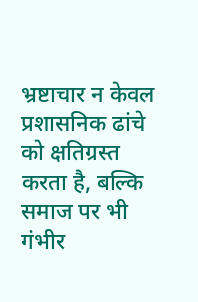भ्रष्टाचार न केवल प्रशासनिक ढांचे को क्षतिग्रस्त करता है, बल्कि समाज पर भी गंभीर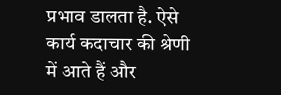प्रभाव डालता है. ऐसे कार्य कदाचार की श्रेणी में आते हैं और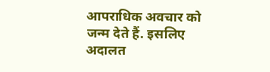आपराधिक अवचार को जन्म देते हैं. इसलिए अदालत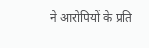ने आरोपियों के प्रति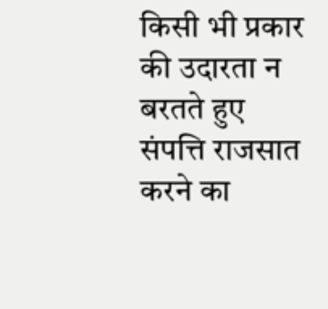किसी भी प्रकार की उदारता न बरतते हुए संपत्ति राजसात करने का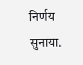निर्णय सुनाया.